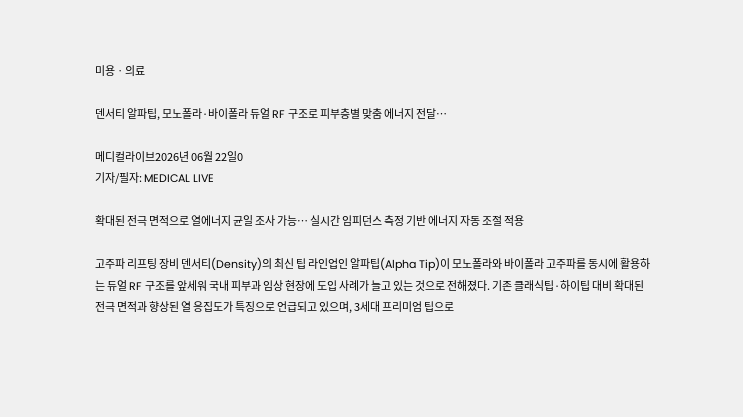미용ㆍ의료

덴서티 알파팁, 모노폴라·바이폴라 듀얼 RF 구조로 피부층별 맞춤 에너지 전달…

메디컬라이브2026년 06월 22일0
기자/필자: MEDICAL LIVE

확대된 전극 면적으로 열에너지 균일 조사 가능… 실시간 임피던스 측정 기반 에너지 자동 조절 적용

고주파 리프팅 장비 덴서티(Density)의 최신 팁 라인업인 알파팁(Alpha Tip)이 모노폴라와 바이폴라 고주파를 동시에 활용하는 듀얼 RF 구조를 앞세워 국내 피부과 임상 현장에 도입 사례가 늘고 있는 것으로 전해졌다. 기존 클래식팁·하이팁 대비 확대된 전극 면적과 향상된 열 응집도가 특징으로 언급되고 있으며, 3세대 프리미엄 팁으로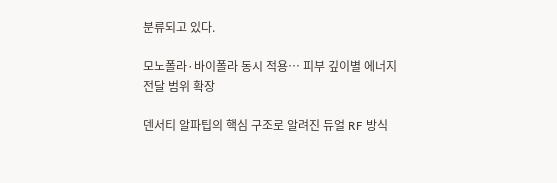분류되고 있다.

모노폴라·바이폴라 동시 적용… 피부 깊이별 에너지 전달 범위 확장

덴서티 알파팁의 핵심 구조로 알려진 듀얼 RF 방식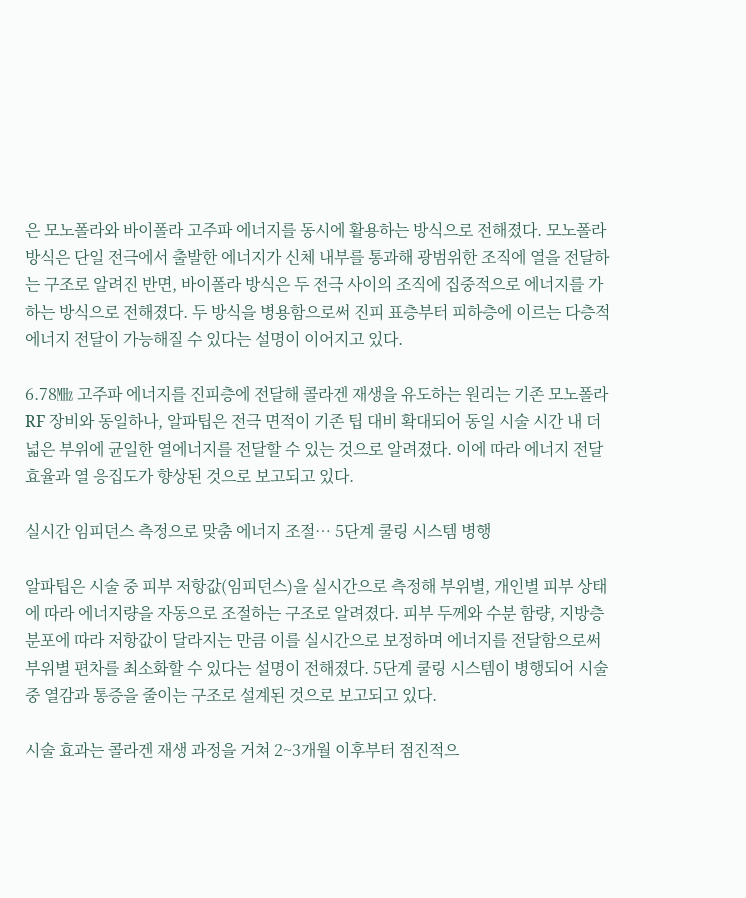은 모노폴라와 바이폴라 고주파 에너지를 동시에 활용하는 방식으로 전해졌다. 모노폴라 방식은 단일 전극에서 출발한 에너지가 신체 내부를 통과해 광범위한 조직에 열을 전달하는 구조로 알려진 반면, 바이폴라 방식은 두 전극 사이의 조직에 집중적으로 에너지를 가하는 방식으로 전해졌다. 두 방식을 병용함으로써 진피 표층부터 피하층에 이르는 다층적 에너지 전달이 가능해질 수 있다는 설명이 이어지고 있다.

6.78㎒ 고주파 에너지를 진피층에 전달해 콜라겐 재생을 유도하는 원리는 기존 모노폴라 RF 장비와 동일하나, 알파팁은 전극 면적이 기존 팁 대비 확대되어 동일 시술 시간 내 더 넓은 부위에 균일한 열에너지를 전달할 수 있는 것으로 알려졌다. 이에 따라 에너지 전달 효율과 열 응집도가 향상된 것으로 보고되고 있다.

실시간 임피던스 측정으로 맞춤 에너지 조절… 5단계 쿨링 시스템 병행

알파팁은 시술 중 피부 저항값(임피던스)을 실시간으로 측정해 부위별, 개인별 피부 상태에 따라 에너지량을 자동으로 조절하는 구조로 알려졌다. 피부 두께와 수분 함량, 지방층 분포에 따라 저항값이 달라지는 만큼 이를 실시간으로 보정하며 에너지를 전달함으로써 부위별 편차를 최소화할 수 있다는 설명이 전해졌다. 5단계 쿨링 시스템이 병행되어 시술 중 열감과 통증을 줄이는 구조로 설계된 것으로 보고되고 있다.

시술 효과는 콜라겐 재생 과정을 거쳐 2~3개월 이후부터 점진적으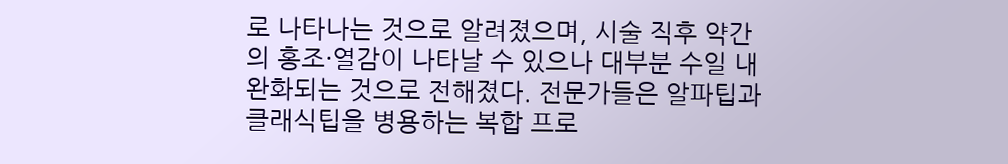로 나타나는 것으로 알려졌으며, 시술 직후 약간의 홍조·열감이 나타날 수 있으나 대부분 수일 내 완화되는 것으로 전해졌다. 전문가들은 알파팁과 클래식팁을 병용하는 복합 프로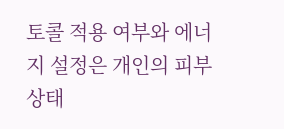토콜 적용 여부와 에너지 설정은 개인의 피부 상태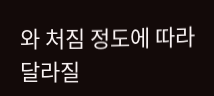와 처짐 정도에 따라 달라질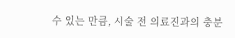수 있는 만큼, 시술 전 의료진과의 충분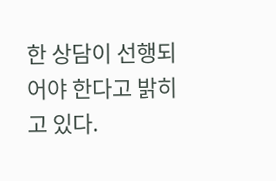한 상담이 선행되어야 한다고 밝히고 있다.